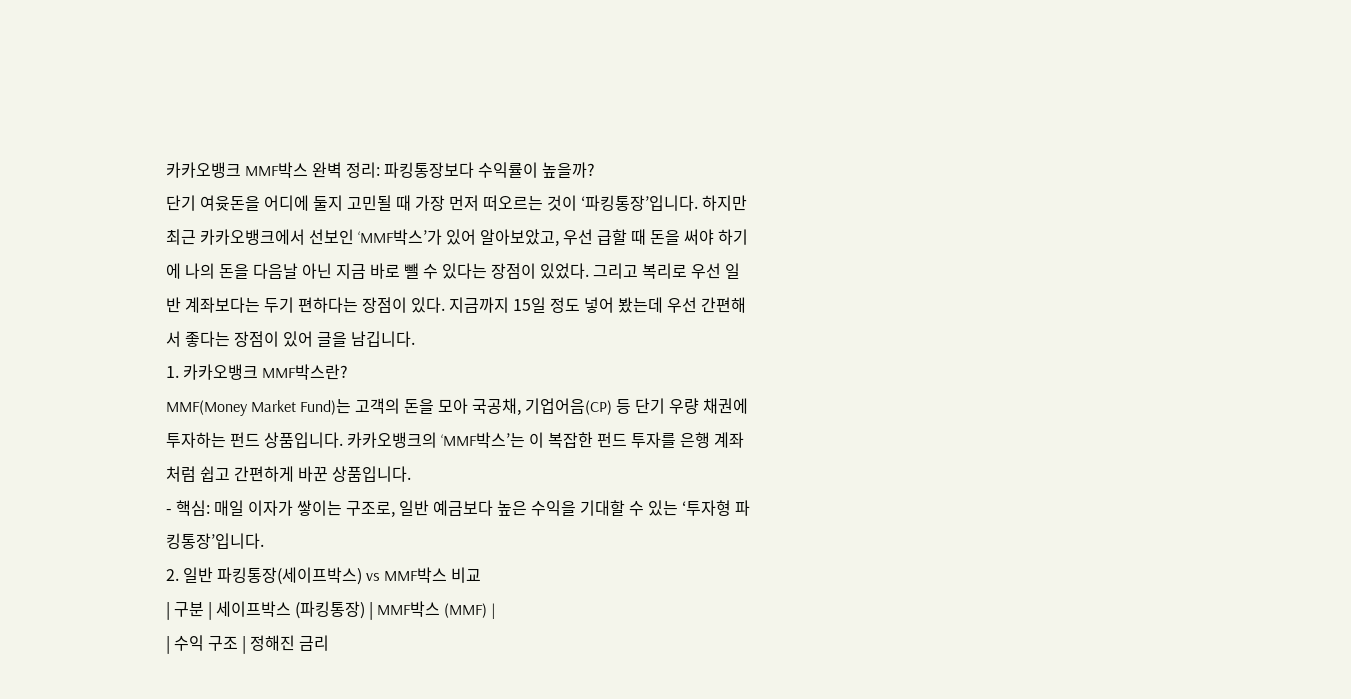카카오뱅크 MMF박스 완벽 정리: 파킹통장보다 수익률이 높을까?
단기 여윳돈을 어디에 둘지 고민될 때 가장 먼저 떠오르는 것이 ‘파킹통장’입니다. 하지만 최근 카카오뱅크에서 선보인 ‘MMF박스’가 있어 알아보았고, 우선 급할 때 돈을 써야 하기에 나의 돈을 다음날 아닌 지금 바로 뺄 수 있다는 장점이 있었다. 그리고 복리로 우선 일반 계좌보다는 두기 편하다는 장점이 있다. 지금까지 15일 정도 넣어 봤는데 우선 간편해서 좋다는 장점이 있어 글을 남깁니다.
1. 카카오뱅크 MMF박스란?
MMF(Money Market Fund)는 고객의 돈을 모아 국공채, 기업어음(CP) 등 단기 우량 채권에 투자하는 펀드 상품입니다. 카카오뱅크의 ‘MMF박스’는 이 복잡한 펀드 투자를 은행 계좌처럼 쉽고 간편하게 바꾼 상품입니다.
- 핵심: 매일 이자가 쌓이는 구조로, 일반 예금보다 높은 수익을 기대할 수 있는 ‘투자형 파킹통장’입니다.
2. 일반 파킹통장(세이프박스) vs MMF박스 비교
| 구분 | 세이프박스 (파킹통장) | MMF박스 (MMF) |
| 수익 구조 | 정해진 금리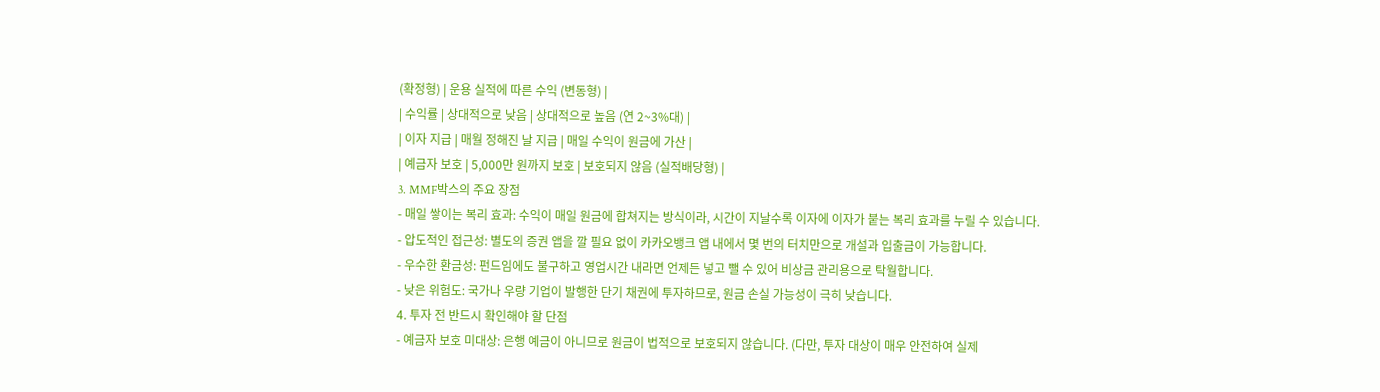(확정형) | 운용 실적에 따른 수익 (변동형) |
| 수익률 | 상대적으로 낮음 | 상대적으로 높음 (연 2~3%대) |
| 이자 지급 | 매월 정해진 날 지급 | 매일 수익이 원금에 가산 |
| 예금자 보호 | 5,000만 원까지 보호 | 보호되지 않음 (실적배당형) |
3. MMF박스의 주요 장점
- 매일 쌓이는 복리 효과: 수익이 매일 원금에 합쳐지는 방식이라, 시간이 지날수록 이자에 이자가 붙는 복리 효과를 누릴 수 있습니다.
- 압도적인 접근성: 별도의 증권 앱을 깔 필요 없이 카카오뱅크 앱 내에서 몇 번의 터치만으로 개설과 입출금이 가능합니다.
- 우수한 환금성: 펀드임에도 불구하고 영업시간 내라면 언제든 넣고 뺄 수 있어 비상금 관리용으로 탁월합니다.
- 낮은 위험도: 국가나 우량 기업이 발행한 단기 채권에 투자하므로, 원금 손실 가능성이 극히 낮습니다.
4. 투자 전 반드시 확인해야 할 단점
- 예금자 보호 미대상: 은행 예금이 아니므로 원금이 법적으로 보호되지 않습니다. (다만, 투자 대상이 매우 안전하여 실제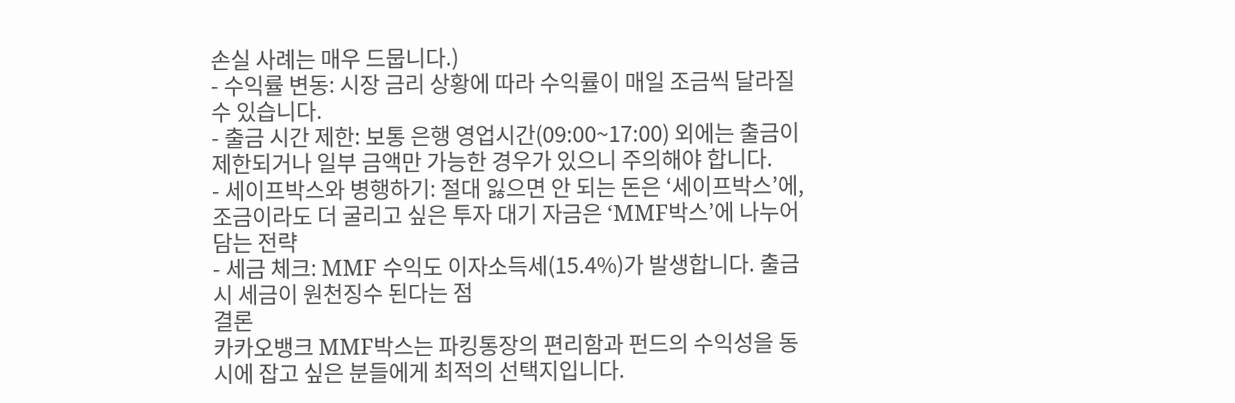손실 사례는 매우 드뭅니다.)
- 수익률 변동: 시장 금리 상황에 따라 수익률이 매일 조금씩 달라질 수 있습니다.
- 출금 시간 제한: 보통 은행 영업시간(09:00~17:00) 외에는 출금이 제한되거나 일부 금액만 가능한 경우가 있으니 주의해야 합니다.
- 세이프박스와 병행하기: 절대 잃으면 안 되는 돈은 ‘세이프박스’에, 조금이라도 더 굴리고 싶은 투자 대기 자금은 ‘MMF박스’에 나누어 담는 전략
- 세금 체크: MMF 수익도 이자소득세(15.4%)가 발생합니다. 출금 시 세금이 원천징수 된다는 점
결론
카카오뱅크 MMF박스는 파킹통장의 편리함과 펀드의 수익성을 동시에 잡고 싶은 분들에게 최적의 선택지입니다.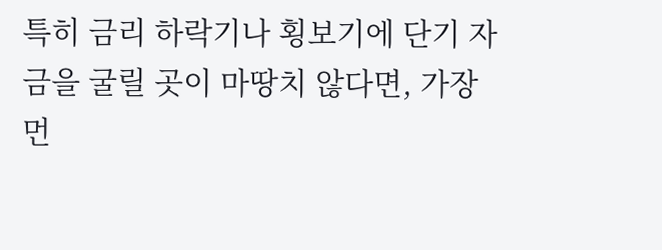특히 금리 하락기나 횡보기에 단기 자금을 굴릴 곳이 마땅치 않다면, 가장 먼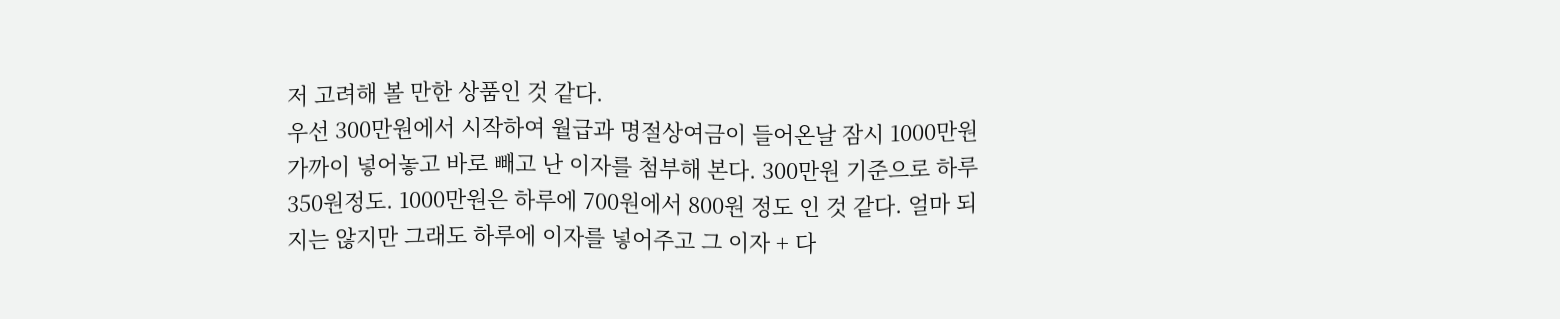저 고려해 볼 만한 상품인 것 같다.
우선 300만원에서 시작하여 월급과 명절상여금이 들어온날 잠시 1000만원 가까이 넣어놓고 바로 빼고 난 이자를 첨부해 본다. 300만원 기준으로 하루 350원정도. 1000만원은 하루에 700원에서 800원 정도 인 것 같다. 얼마 되지는 않지만 그래도 하루에 이자를 넣어주고 그 이자 + 다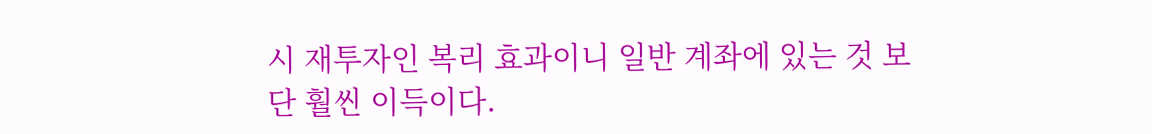시 재투자인 복리 효과이니 일반 계좌에 있는 것 보단 훨씬 이득이다.